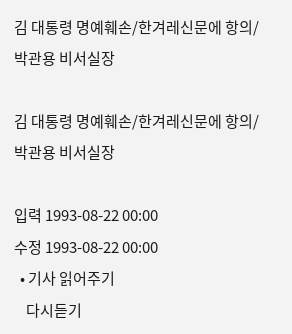김 대통령 명예훼손/한겨레신문에 항의/박관용 비서실장

김 대통령 명예훼손/한겨레신문에 항의/박관용 비서실장

입력 1993-08-22 00:00
수정 1993-08-22 00:00
  • 기사 읽어주기
    다시듣기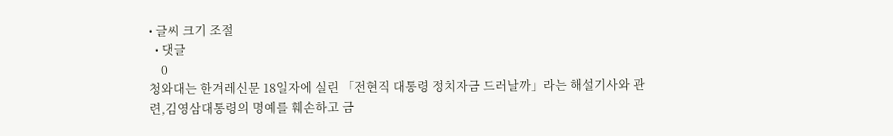• 글씨 크기 조절
  • 댓글
    0
청와대는 한겨레신문 18일자에 실린 「전현직 대통령 정치자금 드러날까」라는 해설기사와 관련,김영삼대통령의 명예를 훼손하고 금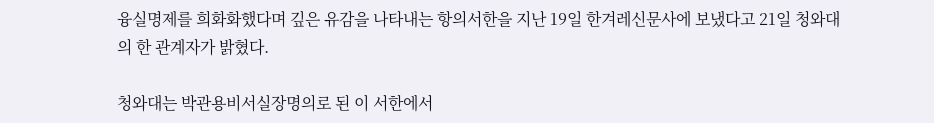융실명제를 희화화했다며 깊은 유감을 나타내는 항의서한을 지난 19일 한겨레신문사에 보냈다고 21일 청와대의 한 관계자가 밝혔다.

청와대는 박관용비서실장명의로 된 이 서한에서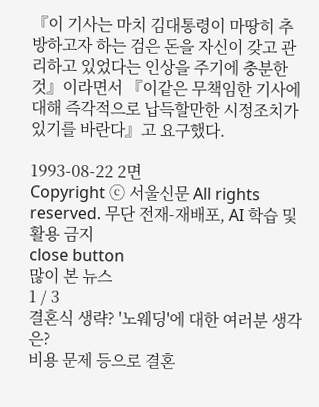『이 기사는 마치 김대통령이 마땅히 추방하고자 하는 검은 돈을 자신이 갖고 관리하고 있었다는 인상을 주기에 충분한 것』이라면서 『이같은 무책임한 기사에 대해 즉각적으로 납득할만한 시정조치가 있기를 바란다』고 요구했다.

1993-08-22 2면
Copyright ⓒ 서울신문 All rights reserved. 무단 전재-재배포, AI 학습 및 활용 금지
close button
많이 본 뉴스
1 / 3
결혼식 생략? '노웨딩'에 대한 여러분 생각은?
비용 문제 등으로 결혼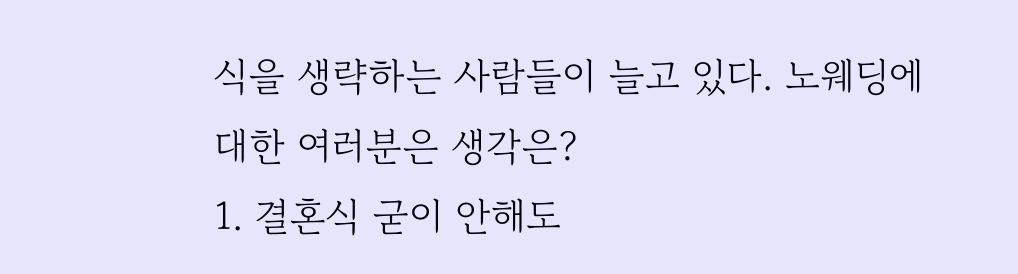식을 생략하는 사람들이 늘고 있다. 노웨딩에 대한 여러분은 생각은?
1. 결혼식 굳이 안해도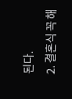된다.
2. 결혼식 꼭 해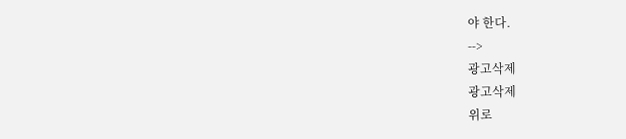야 한다.
-->
광고삭제
광고삭제
위로